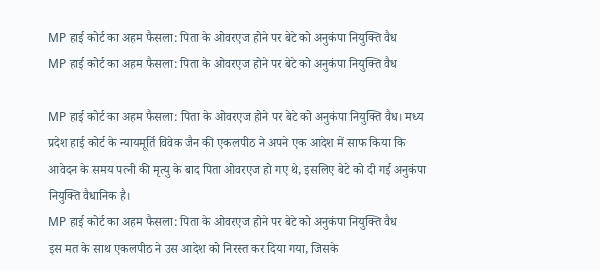MP हाई कोर्ट का अहम फैसला: पिता के ओवरएज होने पर बेटे को अनुकंपा नियुक्ति वैध
MP हाई कोर्ट का अहम फैसला: पिता के ओवरएज होने पर बेटे को अनुकंपा नियुक्ति वैध

MP हाई कोर्ट का अहम फैसला: पिता के ओवरएज होने पर बेटे को अनुकंपा नियुक्ति वैध। मध्य प्रदेश हाई कोर्ट के न्यायमूर्ति विवेक जैन की एकलपीठ ने अपने एक आदेश में साफ किया कि आवेदन के समय पत्नी की मृत्यु के बाद पिता ओवरएज हो गए थे, इसलिए बेटे को दी गई अनुकंपा नियुक्ति वैधानिक है।
MP हाई कोर्ट का अहम फैसला: पिता के ओवरएज होने पर बेटे को अनुकंपा नियुक्ति वैध
इस मत के साथ एकलपीठ ने उस आदेश को निरस्त कर दिया गया, जिसके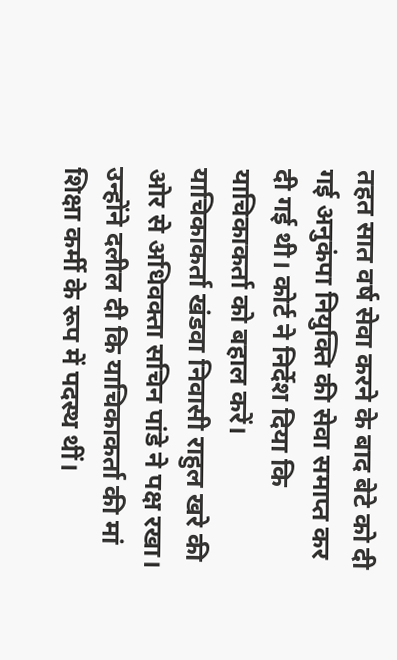तहत सात वर्ष सेवा करने के बाद बेटे को दी गई अनुकंपा नियुक्ति की सेवा समाप्त कर दी गई थी। कोर्ट ने निर्देश दिया कि याचिकाकर्ता को बहाल करें।
याचिकाकर्ता खंडवा निवासी राहुल खरे की ओर से अधिवक्ता सचिन पांडे ने पक्ष रखा। उन्होंने दलील दी कि याचिकाकर्ता की मां शिक्षा कर्मी के रूप में पदस्थ थीं।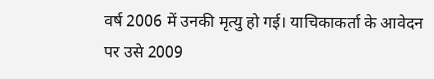वर्ष 2006 में उनकी मृत्यु हो गई। याचिकाकर्ता के आवेदन पर उसे 2009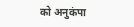को अनुकंपा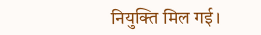नियुक्ति मिल गई।